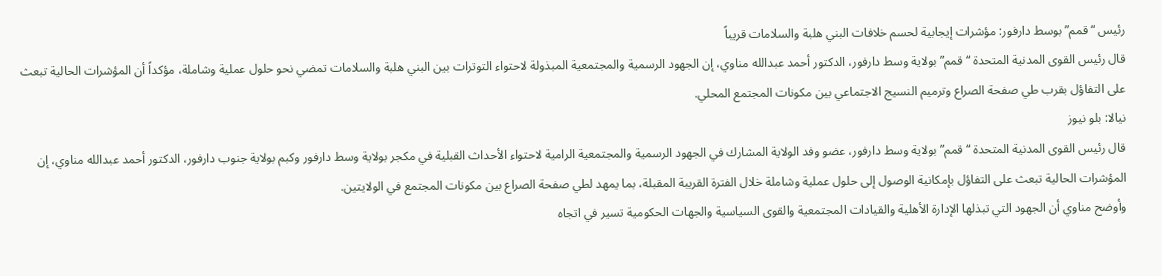رئيس “قمم” بوسط دارفور: مؤشرات إيجابية لحسم خلافات البني هلبة والسلامات قريباً
قال رئيس القوى المدنية المتحدة “قمم” بولاية وسط دارفور، الدكتور أحمد عبدالله مناوي، إن الجهود الرسمية والمجتمعية المبذولة لاحتواء التوترات بين البني هلبة والسلامات تمضي نحو حلول عملية وشاملة، مؤكداً أن المؤشرات الحالية تبعث على التفاؤل بقرب طي صفحة الصراع وترميم النسيج الاجتماعي بين مكونات المجتمع المحلي.
نيالا: بلو نيوز
قال رئيس القوى المدنية المتحدة “قمم” بولاية وسط دارفور، عضو وفد الولاية المشارك في الجهود الرسمية والمجتمعية الرامية لاحتواء الأحداث القبلية في مكجر بولاية وسط دارفور وكبم بولاية جنوب دارفور، الدكتور أحمد عبدالله مناوي، إن المؤشرات الحالية تبعث على التفاؤل بإمكانية الوصول إلى حلول عملية وشاملة خلال الفترة القريبة المقبلة، بما يمهد لطي صفحة الصراع بين مكونات المجتمع في الولايتين.
وأوضح مناوي أن الجهود التي تبذلها الإدارة الأهلية والقيادات المجتمعية والقوى السياسية والجهات الحكومية تسير في اتجاه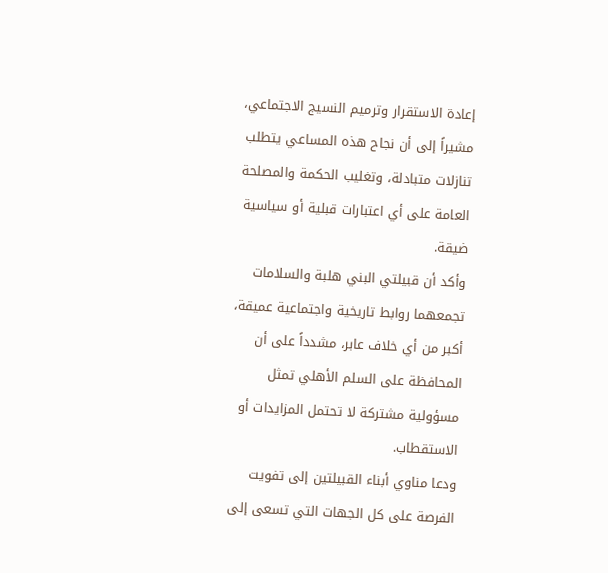إعادة الاستقرار وترميم النسيج الاجتماعي، مشيراً إلى أن نجاح هذه المساعي يتطلب تنازلات متبادلة، وتغليب الحكمة والمصلحة العامة على أي اعتبارات قبلية أو سياسية ضيقة.
وأكد أن قبيلتي البني هلبة والسلامات تجمعهما روابط تاريخية واجتماعية عميقة، أكبر من أي خلاف عابر، مشدداً على أن المحافظة على السلم الأهلي تمثل مسؤولية مشتركة لا تحتمل المزايدات أو الاستقطاب.
ودعا مناوي أبناء القبيلتين إلى تفويت الفرصة على كل الجهات التي تسعى إلى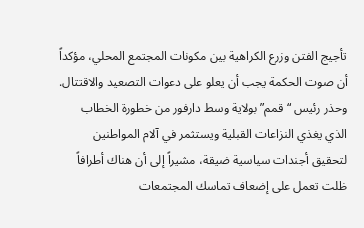تأجيج الفتن وزرع الكراهية بين مكونات المجتمع المحلي، مؤكداً أن صوت الحكمة يجب أن يعلو على دعوات التصعيد والاقتتال.
وحذر رئيس “قمم” بولاية وسط دارفور من خطورة الخطاب الذي يغذي النزاعات القبلية ويستثمر في آلام المواطنين لتحقيق أجندات سياسية ضيقة، مشيراً إلى أن هناك أطرافاً ظلت تعمل على إضعاف تماسك المجتمعات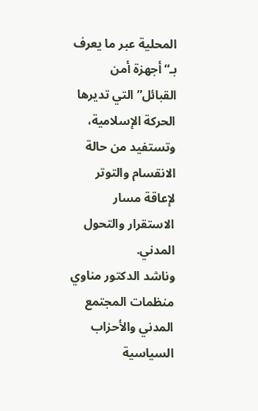المحلية عبر ما يعرف بـ“أجهزة أمن القبائل” التي تديرها الحركة الإسلامية، وتستفيد من حالة الانقسام والتوتر لإعاقة مسار الاستقرار والتحول المدني.
وناشد الدكتور مناوي منظمات المجتمع المدني والأحزاب السياسية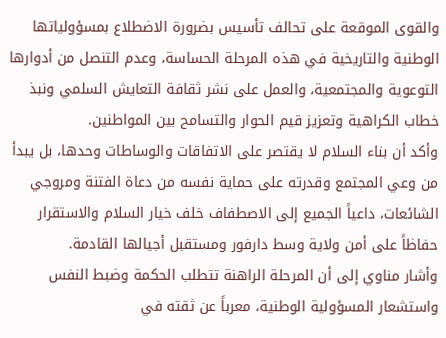والقوى الموقعة على تحالف تأسيس بضرورة الاضطلاع بمسؤولياتها الوطنية والتاريخية في هذه المرحلة الحساسة، وعدم التنصل من أدوارها التوعوية والمجتمعية، والعمل على نشر ثقافة التعايش السلمي ونبذ خطاب الكراهية وتعزيز قيم الحوار والتسامح بين المواطنين.
وأكد أن بناء السلام لا يقتصر على الاتفاقات والوساطات وحدها، بل يبدأ من وعي المجتمع وقدرته على حماية نفسه من دعاة الفتنة ومروجي الشائعات، داعياً الجميع إلى الاصطفاف خلف خيار السلام والاستقرار حفاظاً على أمن ولاية وسط دارفور ومستقبل أجيالها القادمة.
وأشار مناوي إلى أن المرحلة الراهنة تتطلب الحكمة وضبط النفس واستشعار المسؤولية الوطنية، معرباً عن ثقته في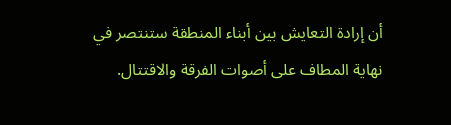أن إرادة التعايش بين أبناء المنطقة ستنتصر في نهاية المطاف على أصوات الفرقة والاقتتال.